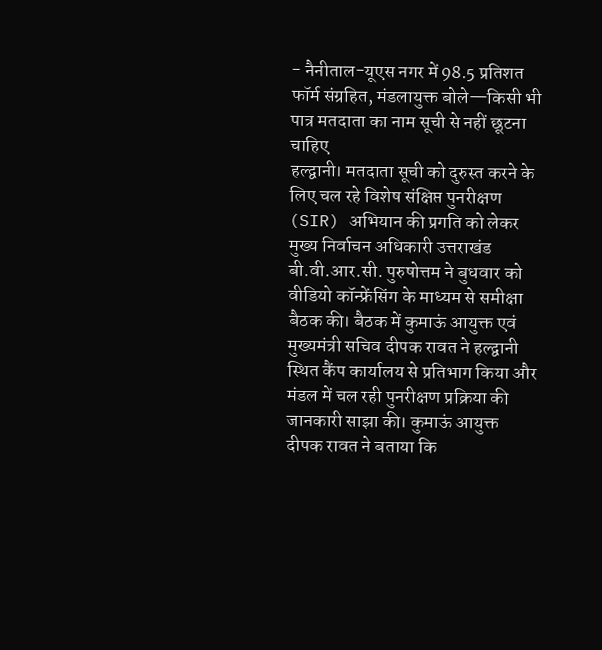- नैनीताल-यूएस नगर में 98.5 प्रतिशत फॉर्म संग्रहित, मंडलायुक्त बोले—किसी भी पात्र मतदाता का नाम सूची से नहीं छूटना चाहिए
हल्द्वानी। मतदाता सूची को दुरुस्त करने के लिए चल रहे विशेष संक्षिप्त पुनरीक्षण (SIR) अभियान की प्रगति को लेकर मुख्य निर्वाचन अधिकारी उत्तराखंड बी.वी.आर.सी. पुरुषोत्तम ने बुधवार को वीडियो कॉन्फ्रेंसिंग के माध्यम से समीक्षा बैठक की। बैठक में कुमाऊं आयुक्त एवं मुख्यमंत्री सचिव दीपक रावत ने हल्द्वानी स्थित कैंप कार्यालय से प्रतिभाग किया और मंडल में चल रही पुनरीक्षण प्रक्रिया की जानकारी साझा की। कुमाऊं आयुक्त दीपक रावत ने बताया कि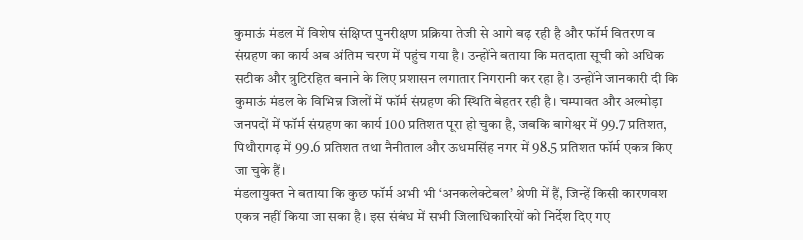कुमाऊं मंडल में विशेष संक्षिप्त पुनरीक्षण प्रक्रिया तेजी से आगे बढ़ रही है और फॉर्म वितरण व संग्रहण का कार्य अब अंतिम चरण में पहुंच गया है। उन्होंने बताया कि मतदाता सूची को अधिक सटीक और त्रुटिरहित बनाने के लिए प्रशासन लगातार निगरानी कर रहा है। उन्होंने जानकारी दी कि कुमाऊं मंडल के विभिन्न जिलों में फॉर्म संग्रहण की स्थिति बेहतर रही है। चम्पावत और अल्मोड़ा जनपदों में फॉर्म संग्रहण का कार्य 100 प्रतिशत पूरा हो चुका है, जबकि बागेश्वर में 99.7 प्रतिशत, पिथौरागढ़ में 99.6 प्रतिशत तथा नैनीताल और ऊधमसिंह नगर में 98.5 प्रतिशत फॉर्म एकत्र किए जा चुके हैं।
मंडलायुक्त ने बताया कि कुछ फॉर्म अभी भी ‘अनकलेक्टेबल’ श्रेणी में हैं, जिन्हें किसी कारणवश एकत्र नहीं किया जा सका है। इस संबंध में सभी जिलाधिकारियों को निर्देश दिए गए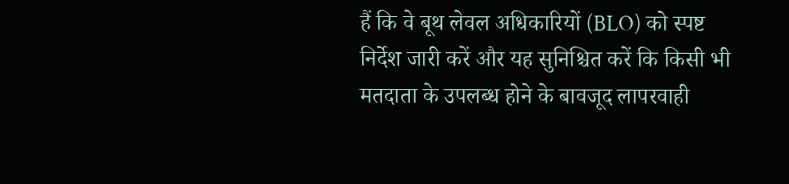हैं कि वे बूथ लेवल अधिकारियों (BLO) को स्पष्ट निर्देश जारी करें और यह सुनिश्चित करें कि किसी भी मतदाता के उपलब्ध होने के बावजूद लापरवाही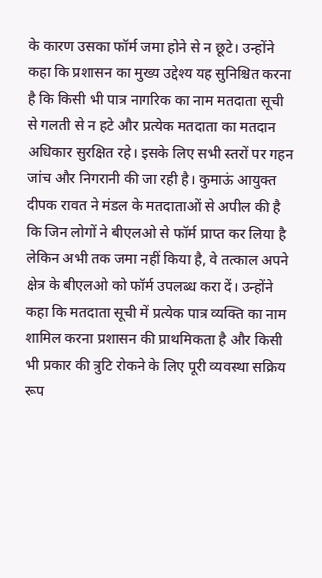के कारण उसका फॉर्म जमा होने से न छूटे। उन्होंने कहा कि प्रशासन का मुख्य उद्देश्य यह सुनिश्चित करना है कि किसी भी पात्र नागरिक का नाम मतदाता सूची से गलती से न हटे और प्रत्येक मतदाता का मतदान अधिकार सुरक्षित रहे। इसके लिए सभी स्तरों पर गहन जांच और निगरानी की जा रही है। कुमाऊं आयुक्त दीपक रावत ने मंडल के मतदाताओं से अपील की है कि जिन लोगों ने बीएलओ से फॉर्म प्राप्त कर लिया है लेकिन अभी तक जमा नहीं किया है, वे तत्काल अपने क्षेत्र के बीएलओ को फॉर्म उपलब्ध करा दें। उन्होंने कहा कि मतदाता सूची में प्रत्येक पात्र व्यक्ति का नाम शामिल करना प्रशासन की प्राथमिकता है और किसी भी प्रकार की त्रुटि रोकने के लिए पूरी व्यवस्था सक्रिय रूप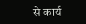से कार्य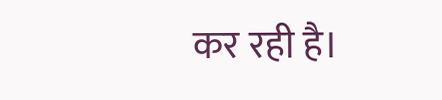कर रही है।